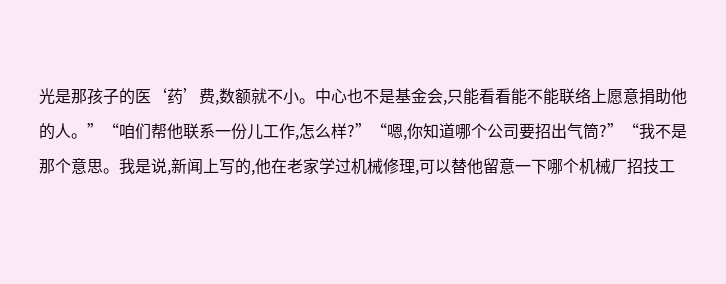光是那孩子的医‘药’费,数额就不小。中心也不是基金会,只能看看能不能联络上愿意捐助他的人。”“咱们帮他联系一份儿工作,怎么样?”“嗯,你知道哪个公司要招出气筒?”“我不是那个意思。我是说,新闻上写的,他在老家学过机械修理,可以替他留意一下哪个机械厂招技工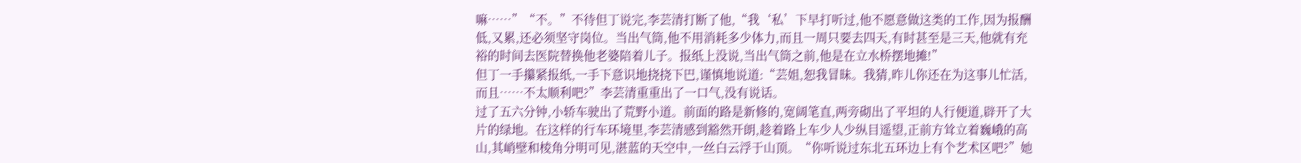嘛……”“不。”不待但丁说完,李芸清打断了他,“我‘私’下早打听过,他不愿意做这类的工作,因为报酬低,又累,还必须坚守岗位。当出气筒,他不用消耗多少体力,而且一周只要去四天,有时甚至是三天,他就有充裕的时间去医院替换他老婆陪着儿子。报纸上没说,当出气筒之前,他是在立水桥摆地摊!”
但丁一手攥紧报纸,一手下意识地挠挠下巴,谨慎地说道:“芸姐,恕我冒昧。我猜,昨儿你还在为这事儿忙活,而且……不太顺利吧?”李芸清重重出了一口气,没有说话。
过了五六分钟,小轿车驶出了荒野小道。前面的路是新修的,宽阔笔直,两旁砌出了平坦的人行便道,辟开了大片的绿地。在这样的行车环境里,李芸清感到豁然开朗,趁着路上车少人少纵目遥望,正前方耸立着巍峨的高山,其峭壁和棱角分明可见,湛蓝的天空中,一丝白云浮于山顶。“你听说过东北五环边上有个艺术区吧?”她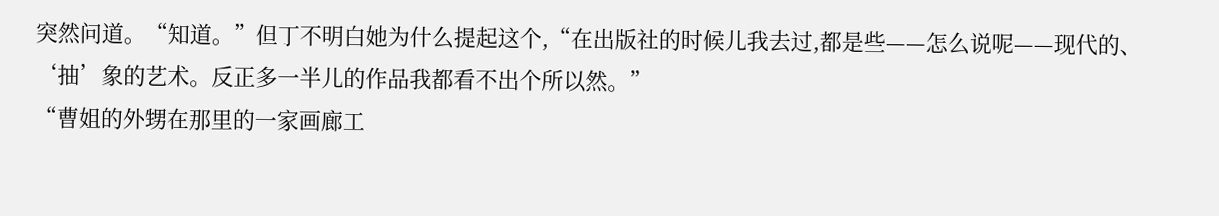突然问道。“知道。”但丁不明白她为什么提起这个,“在出版社的时候儿我去过,都是些——怎么说呢——现代的、‘抽’象的艺术。反正多一半儿的作品我都看不出个所以然。”
“曹姐的外甥在那里的一家画廊工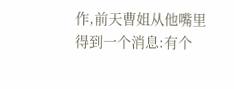作,前天曹姐从他嘴里得到一个消息:有个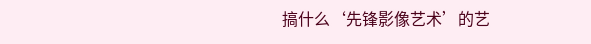搞什么‘先锋影像艺术’的艺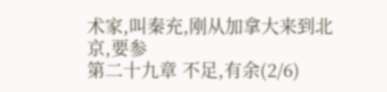术家,叫秦充,刚从加拿大来到北京,要参
第二十九章 不足,有余(2/6)